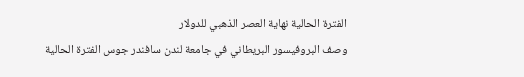الفترة الحالية نهاية العصر الذهبي للدولار
وصف البروفيسور البريطاني في جامعة لندن سافندر جوس الفترة الحالية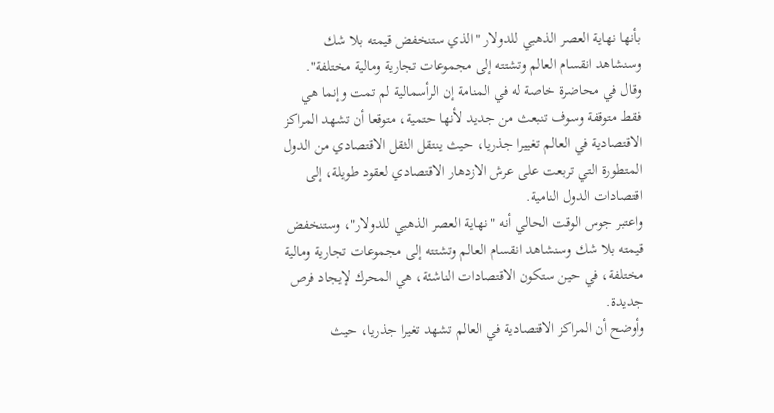بأنها نهاية العصر الذهبي للدولار "الذي ستنخفض قيمته بلا شك وسنشاهد انقسام العالم وتشتته إلى مجموعات تجارية ومالية مختلفة".
وقال في محاضرة خاصة له في المنامة إن الرأسمالية لم تمت وإنما هي فقط متوقفة وسوف تنبعث من جديد لأنها حتمية، متوقعا أن تشهد المراكز الاقتصادية في العالم تغييرا جذريا، حيث ينتقل الثقل الاقتصادي من الدول المتطورة التي تربعت على عرش الازدهار الاقتصادي لعقود طويلة، إلى اقتصادات الدول النامية.
واعتبر جوس الوقت الحالي أنه "نهاية العصر الذهبي للدولار"، وستنخفض قيمته بلا شك وسنشاهد انقسام العالم وتشتته إلى مجموعات تجارية ومالية مختلفة، في حين ستكون الاقتصادات الناشئة، هي المحرك لإيجاد فرص جديدة.
وأوضح أن المراكز الاقتصادية في العالم تشهد تغيرا جذريا، حيث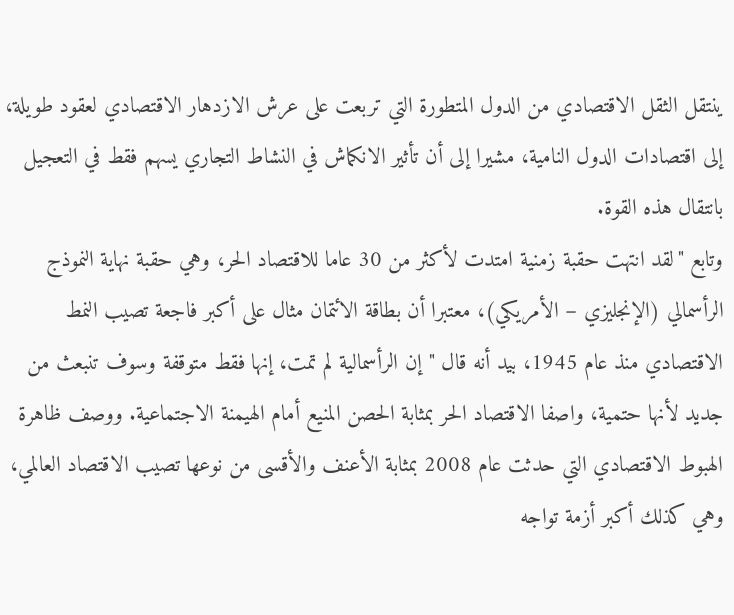ينتقل الثقل الاقتصادي من الدول المتطورة التي تربعت على عرش الازدهار الاقتصادي لعقود طويلة، إلى اقتصادات الدول النامية، مشيرا إلى أن تأثير الانكماش في النشاط التجاري يسهم فقط في التعجيل بانتقال هذه القوة.
وتابع "لقد انتهت حقبة زمنية امتدت لأكثر من 30 عاما للاقتصاد الحر، وهي حقبة نهاية النموذج الرأسمالي (الإنجليزي – الأمريكي)، معتبرا أن بطاقة الائتمان مثال على أكبر فاجعة تصيب النمط الاقتصادي منذ عام 1945، بيد أنه قال "إن الرأسمالية لم تمت، إنها فقط متوقفة وسوف تنبعث من جديد لأنها حتمية، واصفا الاقتصاد الحر بمثابة الحصن المنيع أمام الهيمنة الاجتماعية. ووصف ظاهرة الهبوط الاقتصادي التي حدثت عام 2008 بمثابة الأعنف والأقسى من نوعها تصيب الاقتصاد العالمي، وهي كذلك أكبر أزمة تواجه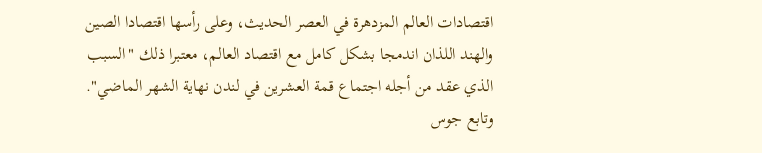اقتصادات العالم المزدهرة في العصر الحديث، وعلى رأسها اقتصادا الصين والهند اللذان اندمجا بشكل كامل مع اقتصاد العالم، معتبرا ذلك "السبب الذي عقد من أجله اجتماع قمة العشرين في لندن نهاية الشهر الماضي".
وتابع جوس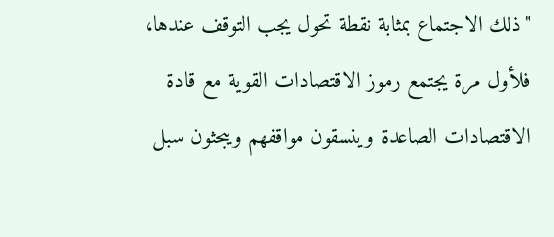"ذلك الاجتماع بمثابة نقطة تحول يجب التوقف عندها، فلأول مرة يجتمع رموز الاقتصادات القوية مع قادة الاقتصادات الصاعدة وينسقون مواقفهم ويبحثون سبل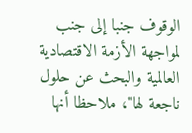الوقوف جنبا إلى جنب لمواجهة الأزمة الاقتصادية العالمية والبحث عن حلول ناجعة لها"، ملاحظا أنها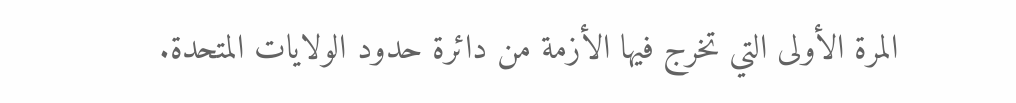المرة الأولى التي تخرج فيها الأزمة من دائرة حدود الولايات المتحدة.